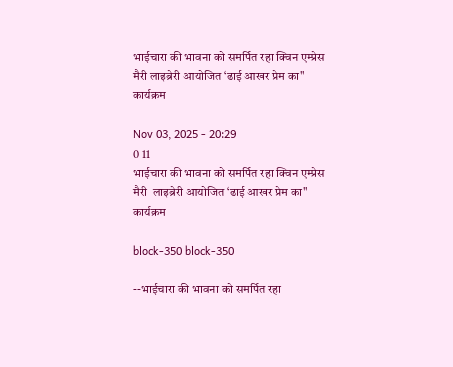भाईचारा की भावना को समर्पित रहा क्विन एम्प्रेस मैरी लाइब्रेरी आयोजित ‘ढाई आखर प्रेम का" कार्यक्रम

Nov 03, 2025 - 20:29
0 11
भाईचारा की भावना को समर्पित रहा क्विन एम्प्रेस मैरी  लाइब्रेरी आयोजित ‘ढाई आखर प्रेम का" कार्यक्रम

block-350 block-350

--भाईचारा की भावना को समर्पित रहा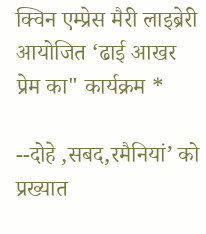क्विन एम्प्रेस मैरी लाइब्रेरी आयोजित ‘ढाई आखर प्रेम का" कार्यक्रम *

--दोहे ,सबद,रमैनियां’ को प्रख्यात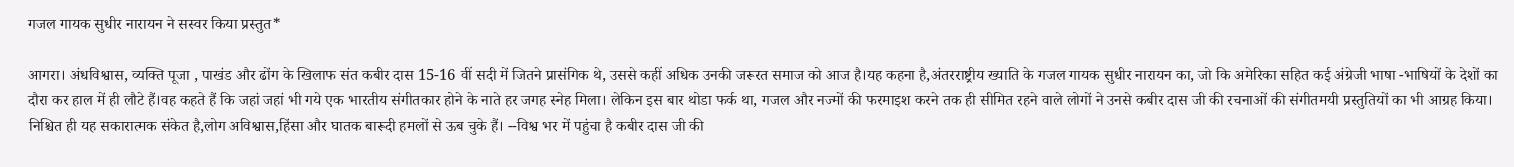गजल गायक सुधीर नारायन ने सस्वर किया प्रस्तुत*

आगरा। अंधविश्वास, व्यक्ति पूजा , पाखंड और ढोंग के खिलाफ संत कबीर दास 15-16 वीं सदी में जितने प्रासंगिक थे, उससे कहीं अधिक उनकी जरूरत समाज को आज है।यह कहना है,अंतरराष्ट्रीय ख्याति के गजल गायक सुधीर नारायन का, जो कि अमेरिका सहित कई अंग्रेजी भाषा -भाषियों के देशों का दौरा कर हाल में ही लौटे हैं।वह कहते हैं कि जहां जहां भी गये एक भारतीय संगीतकार होने के नाते हर जगह स्नेह मिला। लेकिन इस बार थोडा फर्क था, गजल और नज्मों की फरमाइश करने तक ही सीमित रहने वाले लोगों ने उनसे कबीर दास जी की रचनाओं की संगीतमयी प्रस्तुतियों का भी आग्रह किया। निश्चित ही यह सकारात्मक संकेत है,लोग अविश्वास,हिंसा और घातक बारूदी हमलों से ऊब चुके हैं। --विश्व भर में पहुंचा है कबीर दास जी की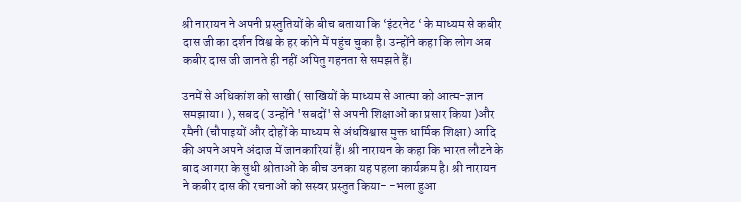श्री नारायन ने अपनी प्रस्तुतियों के बीच बताया कि ‘इंटरनेट ‘ के माध्यम से कबीर दास जी का दर्शन विश्व के हर कोने में पहुंच चुका है। उन्होंने कहा कि लोग अब कबीर दास जी जानते ही नहीं अपितु गहनता से समझते हैं।

उनमें से अधिकांश को साखी( साखियों के माध्यम से आत्मा को आत्म-ज्ञान समझाया। ), सबद ( उन्होंने 'सबदों' से अपनी शिक्षाओं का प्रसार किया )और रमैनी (चौपाइयों और दोहों के माध्यम से अंधविश्वास मुक्त धार्मिक शिक्षा) आदि की अपने अपने अंदाज में जानकारियां हैं। श्री नारायन के कहा कि भारत लौटने के बाद आगरा के सुधी श्रोताओं के बीच उनका यह पहला कार्यक्रम है। श्री नारायन ने कबीर दास की रचनाओं को सस्वर प्रस्तुत किया- -भला हुआ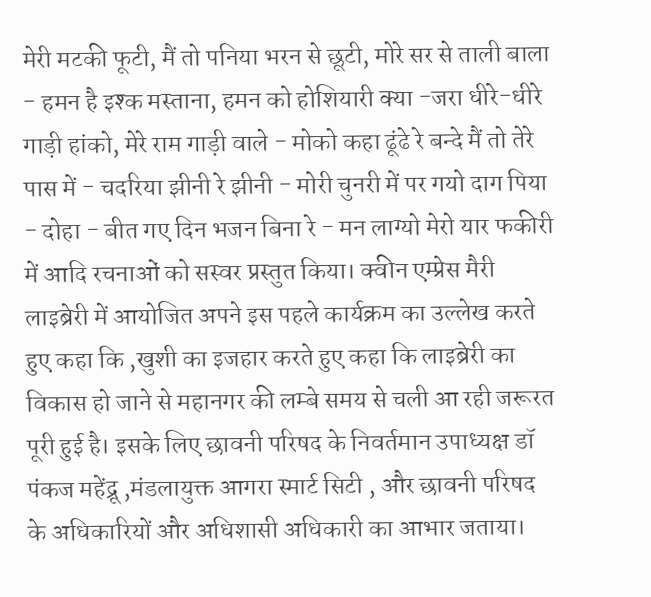मेरी मटकी फूटी, मैं तो पनिया भरन से छूटी, मोरे सर से ताली बाला - हमन है इश्क मस्ताना, हमन को होशियारी क्या -जरा धीरे-धीरे गाड़ी हांको, मेरे राम गाड़ी वाले - मोको कहा ढूंढे रे बन्दे मैं तो तेरे पास में - चदरिया झीनी रे झीनी - मोरी चुनरी में पर गयो दाग पिया - दोहा - बीत गए दिन भजन बिना रे - मन लाग्यो मेरो यार फकीरी में आदि रचनाओं को सस्वर प्रस्तुत किया। क्वीन एम्प्रेस मैरी लाइब्रेरी में आयोजित अपने इस पहले कार्यक्रम का उल्लेख करते हुए कहा कि ,खुशी का इजहार करते हुए कहा कि लाइब्रेरी का विकास हो जाने से महानगर की लम्बे समय से चली आ रही जरूरत पूरी हुई है। इसके लिए छावनी परिषद के निवर्तमान उपाध्यक्ष डॉ पंकज महेंद्रू ,मंडलायुक्त आगरा स्मार्ट सिटी , और छावनी परिषद के अधिकारियों और अधिशासी अधिकारी का आभार जताया।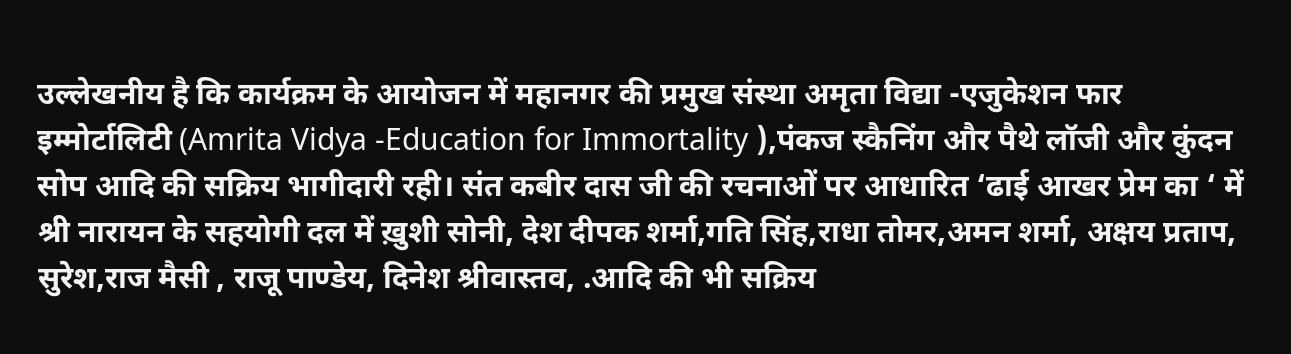उल्लेखनीय है कि कार्यक्रम के आयोजन में महानगर की प्रमुख संस्था अमृता विद्या -एजुकेशन फार इम्मोर्टालिटी (Amrita Vidya -Education for Immortality ),पंकज स्कैनिंग और पैथे लॉजी और कुंदन सोप आदि की सक्रिय भागीदारी रही। संत कबीर दास जी की रचनाओं पर आधारित ‘ढाई आखर प्रेम का ‘ में श्री नारायन के सहयोगी दल में ख़ुशी सोनी, देश दीपक शर्मा,गति सिंह,राधा तोमर,अमन शर्मा, अक्षय प्रताप, सुरेश,राज मैसी , राजू पाण्डेय, दिनेश श्रीवास्तव, .आदि की भी सक्रिय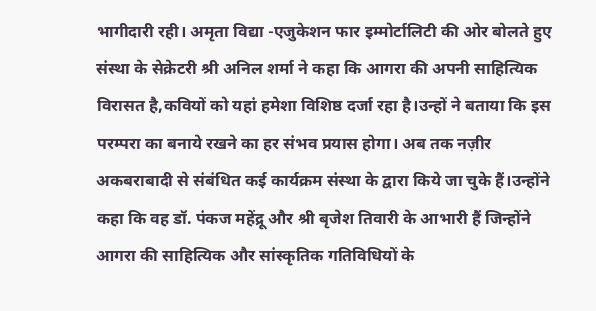भागीदारी रही। अमृता विद्या -एजुकेशन फार इम्मोर्टालिटी की ओर बोलते हुए संस्था के सेक्रेटरी श्री अनिल शर्मा ने कहा कि आगरा की अपनी साहित्यिक विरासत है,कवियों को यहां हमेशा विशिष्ठ दर्जा रहा है।उन्हों ने बताया कि इस परम्परा का बनाये रखने का हर संभव प्रयास होगा। अब तक नज़ीर अकबराबादी से संबंधित कई कार्यक्रम संस्था के द्वारा किये जा चुके हैं।उन्होंने कहा कि वह डॉ. पंकज महेंद्रू और श्री बृजेश तिवारी के आभारी हैं जिन्होंने आगरा की साहित्यिक और सांस्कृतिक गतिविधियों के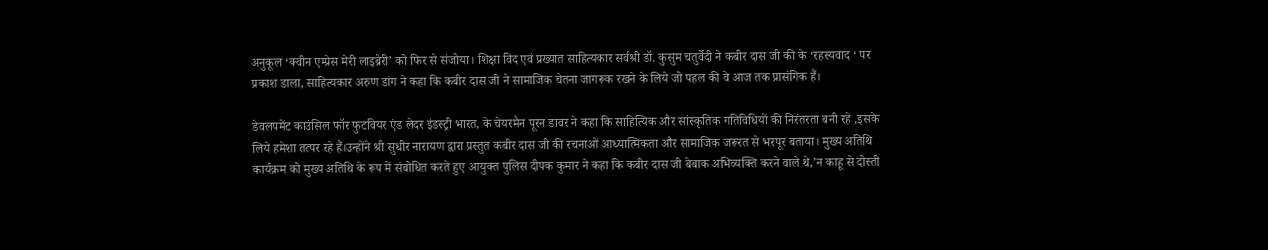अनुकूल ‘क्वीन एम्प्रेस मेरी लाइब्रेरी’ को फिर से संजोया। शिक्षा विद एवं प्रख्यात साहित्यकार सर्वश्री डॉ. कुसुम चतुर्वेदी ने कबीर दास जी की के ‘रहस्यवाद ‘ पर प्रकाश डाला, साहित्यकार अरुण डांग ने कहा कि कबीर दास जी ने सामाजिक चेतना जागरूक रखने के लिये जो पहल की वे आज तक प्रासंगिक हैं।

डेवलपमेंट काउंसिल फॉर फुटवियर एंड लेदर इंडस्ट्री भारत, के चेयरमैन पूरन डावर ने कहा कि साहित्यिक और सांस्कृतिक गतिविधियों की निरंतरता बनी रहे ,इसके लिये हमेशा तत्पर रहे हैं।उन्होंने श्री सुधीर नारायण द्वारा प्रस्तुत कबीर दास जी की रचनाओं आध्यात्मिकता और सामाजिक जरूरत से भरपूर बताया। मुख्य अतिथि कार्यक्रम को मुख्य अतिथि के रूप में संबोधित करते हुए आयुक्त पुलिस दीपक कुमार ने कहा कि कबीर दास जी बेबाक अभिव्यक्ति करने वाले थे,’न काहू से दोस्ती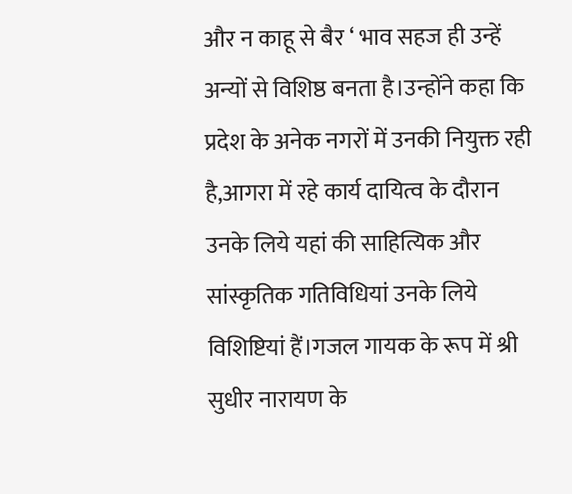और न काहू से बैर ‘ भाव सहज ही उन्हें अन्यों से विशिष्ठ बनता है।उन्होंने कहा कि प्रदेश के अनेक नगरों में उनकी नियुक्त रही है,आगरा में रहे कार्य दायित्व के दौरान उनके लिये यहां की साहित्यिक और सांस्कृतिक गतिविधियां उनके लिये विशिष्टियां हैं।गजल गायक के रूप में श्री सुधीर नारायण के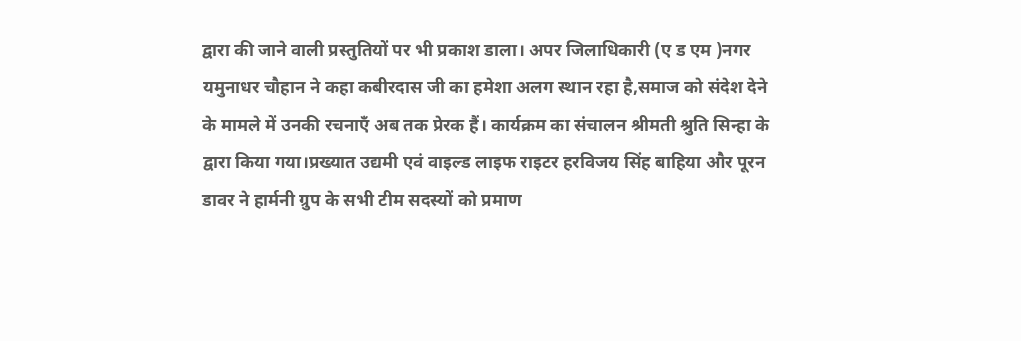द्वारा की जाने वाली प्रस्तुतियों पर भी प्रकाश डाला। अपर जिलाधिकारी (ए ड एम )नगर यमुनाधर चौहान ने कहा कबीरदास जी का हमेशा अलग स्थान रहा है,समाज को संदेश देने के मामले में उनकी रचनाएँ अब तक प्रेरक हैं। कार्यक्रम का संचालन श्रीमती श्रुति सिन्हा के द्वारा किया गया।प्रख्यात उद्यमी एवं वाइल्ड लाइफ राइटर हरविजय सिंह बाहिया और पूरन डावर ने हार्मनी ग्रुप के सभी टीम सदस्यों को प्रमाण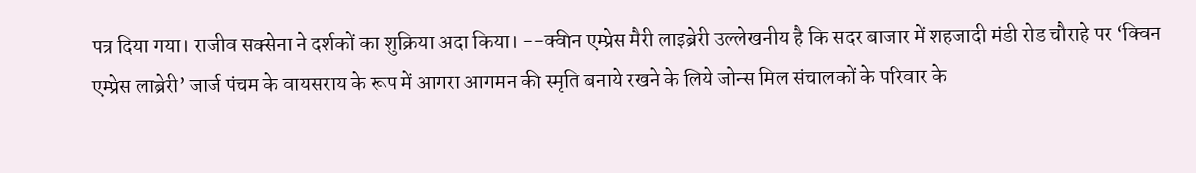पत्र दिया गया। राजीव सक्सेना ने दर्शकों का शुक्रिया अदा किया। --क्वीन एम्प्रेस मैरी लाइब्रेरी उल्लेखनीय है कि सदर बाजार में शहजादी मंडी रोड चौराहे पर ‘क्विन एम्प्रेस लाब्रेरी’ जार्ज पंचम के वायसराय के रूप में आगरा आगमन की स्मृति बनाये रखने के लिये जोन्स मिल संचालकों के परिवार के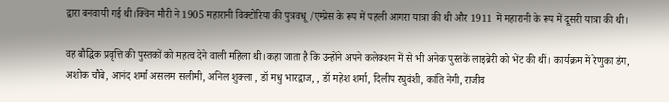द्वारा बनवायी गई थी।क्विन मौरी ने 1905 महारानी विक्टोरिया की पुत्रवधू /एम्प्रेस के रूप में पहली आगरा यात्रा की थी और 1911 में महारानी के रूप में दूसरी यात्रा की थी।

वह बौद्धिक प्रवृत्ति की पुस्तकों को महत्व देने वाली महिला थी।कहा जाता है कि उन्होंने अपने कलेक्शन में से भी अनेक पुस्तकें लाइब्रेरी को भेंट की थीं। कार्यक्रम में रेणुका डंग, अशोक चौबे, आनंद शर्मा असलम सलीमी, अनिल शुक्ला , डॉ मधु भारद्वाज, , डॉ महेश शर्मा, दिलीप रघुवंशी, कांति नेगी, राजीव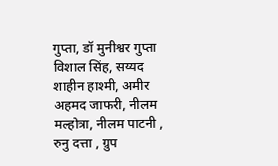गुप्ता, डॉ मुनीश्वर गुप्ता विशाल सिंह, सय्यद शाहीन हाश्मी, अमीर अहमद जाफरी, नीलम मल्होत्रा, नीलम पाटनी , रुनु दत्ता , ग्रुप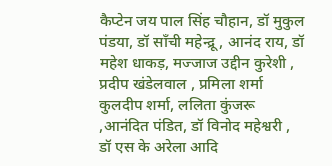कैप्टेन जय पाल सिंह चौहान, डॉ मुकुल पंडया, डॉ साँची महेन्द्रू , आनंद राय, डॉ महेश धाकड़, मज्जाज उद्दीन कुरेशी , प्रदीप खंडेलवाल , प्रमिला शर्मा कुलदीप शर्मा, ललिता कुंजरू ,आनंदित पंडित, डॉ विनोद महेश्वरी , डॉ एस के अरेला आदि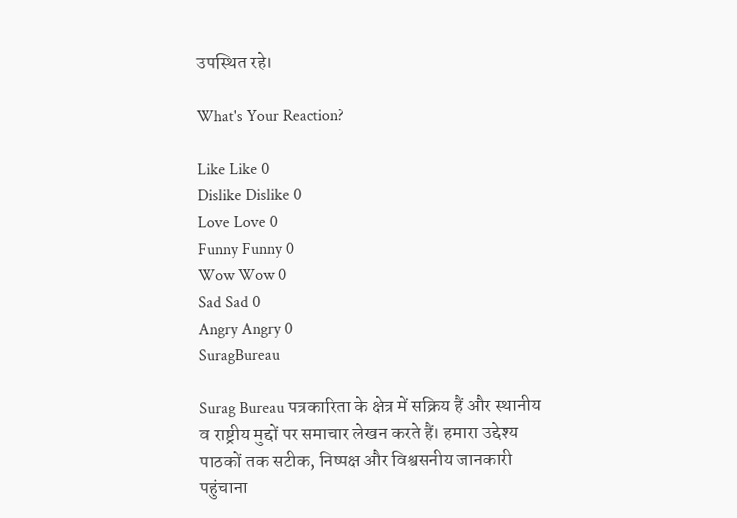उपस्थित रहे।

What's Your Reaction?

Like Like 0
Dislike Dislike 0
Love Love 0
Funny Funny 0
Wow Wow 0
Sad Sad 0
Angry Angry 0
SuragBureau

Surag Bureau पत्रकारिता के क्षेत्र में सक्रिय हैं और स्थानीय व राष्ट्रीय मुद्दों पर समाचार लेखन करते हैं। हमारा उद्देश्य पाठकों तक सटीक, निष्पक्ष और विश्वसनीय जानकारी पहुंचाना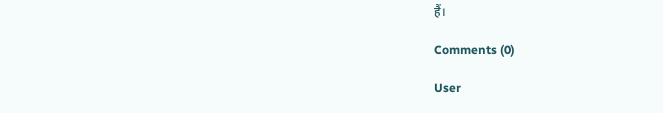हैं।

Comments (0)

User